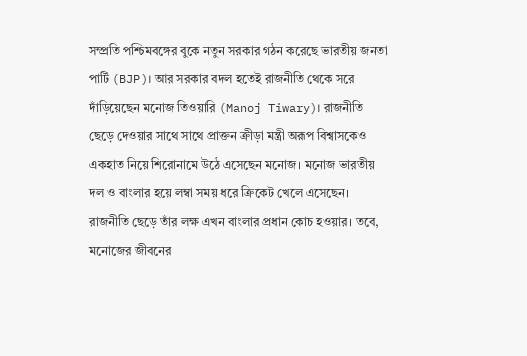সম্প্রতি পশ্চিমবঙ্গের বুকে নতুন সরকার গঠন করেছে ভারতীয় জনতা পার্টি (BJP)। আর সরকার বদল হতেই রাজনীতি থেকে সরে দাঁড়িয়েছেন মনোজ তিওয়ারি (Manoj Tiwary)। রাজনীতি ছেড়ে দেওয়ার সাথে সাথে প্রাক্তন ক্রীড়া মন্ত্রী অরূপ বিশ্বাসকেও একহাত নিয়ে শিরোনামে উঠে এসেছেন মনোজ। মনোজ ভারতীয় দল ও বাংলার হয়ে লম্বা সময় ধরে ক্রিকেট খেলে এসেছেন। রাজনীতি ছেড়ে তাঁর লক্ষ এখন বাংলার প্রধান কোচ হওয়ার। তবে, মনোজের জীবনের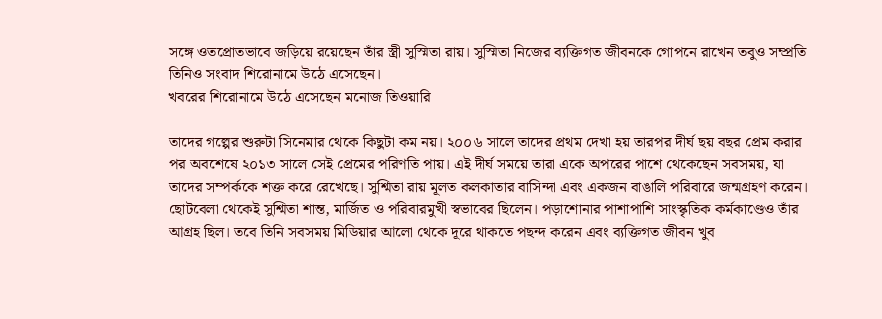সঙ্গে ওতপ্রোতভাবে জড়িয়ে রয়েছেন তাঁর স্ত্রী সুস্মিতা রায়। সুস্মিতা নিজের ব্যক্তিগত জীবনকে গোপনে রাখেন তবুও সম্প্রতি তিনিও সংবাদ শিরোনামে উঠে এসেছেন।
খবরের শিরোনামে উঠে এসেছেন মনোজ তিওয়ারি

তাদের গল্পের শুরুটা সিনেমার থেকে কিছুটা কম নয়। ২০০৬ সালে তাদের প্রথম দেখা হয় তারপর দীর্ঘ ছয় বছর প্রেম করার পর অবশেষে ২০১৩ সালে সেই প্রেমের পরিণতি পায়। এই দীর্ঘ সময়ে তারা একে অপরের পাশে থেকেছেন সবসময়, যা তাদের সম্পর্ককে শক্ত করে রেখেছে। সুশ্মিতা রায় মূলত কলকাতার বাসিন্দা এবং একজন বাঙালি পরিবারে জন্মগ্রহণ করেন। ছোটবেলা থেকেই সুশ্মিতা শান্ত, মার্জিত ও পরিবারমুখী স্বভাবের ছিলেন। পড়াশোনার পাশাপাশি সাংস্কৃতিক কর্মকাণ্ডেও তাঁর আগ্রহ ছিল। তবে তিনি সবসময় মিডিয়ার আলো থেকে দূরে থাকতে পছন্দ করেন এবং ব্যক্তিগত জীবন খুব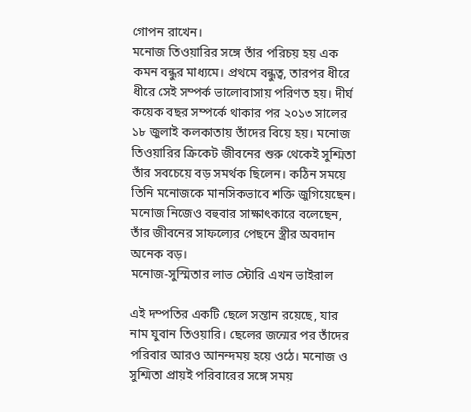গোপন রাখেন।
মনোজ তিওয়ারির সঙ্গে তাঁর পরিচয় হয় এক কমন বন্ধুর মাধ্যমে। প্রথমে বন্ধুত্ব, তারপর ধীরে ধীরে সেই সম্পর্ক ভালোবাসায় পরিণত হয়। দীর্ঘ কয়েক বছর সম্পর্কে থাকার পর ২০১৩ সালের ১৮ জুলাই কলকাতায় তাঁদের বিয়ে হয়। মনোজ তিওয়ারির ক্রিকেট জীবনের শুরু থেকেই সুশ্মিতা তাঁর সবচেয়ে বড় সমর্থক ছিলেন। কঠিন সময়ে তিনি মনোজকে মানসিকভাবে শক্তি জুগিয়েছেন। মনোজ নিজেও বহুবার সাক্ষাৎকারে বলেছেন, তাঁর জীবনের সাফল্যের পেছনে স্ত্রীর অবদান অনেক বড়।
মনোজ-সুস্মিতার লাভ স্টোরি এখন ভাইরাল

এই দম্পতির একটি ছেলে সন্তান রয়েছে, যার নাম যুবান তিওয়ারি। ছেলের জন্মের পর তাঁদের পরিবার আরও আনন্দময় হয়ে ওঠে। মনোজ ও সুশ্মিতা প্রায়ই পরিবারের সঙ্গে সময়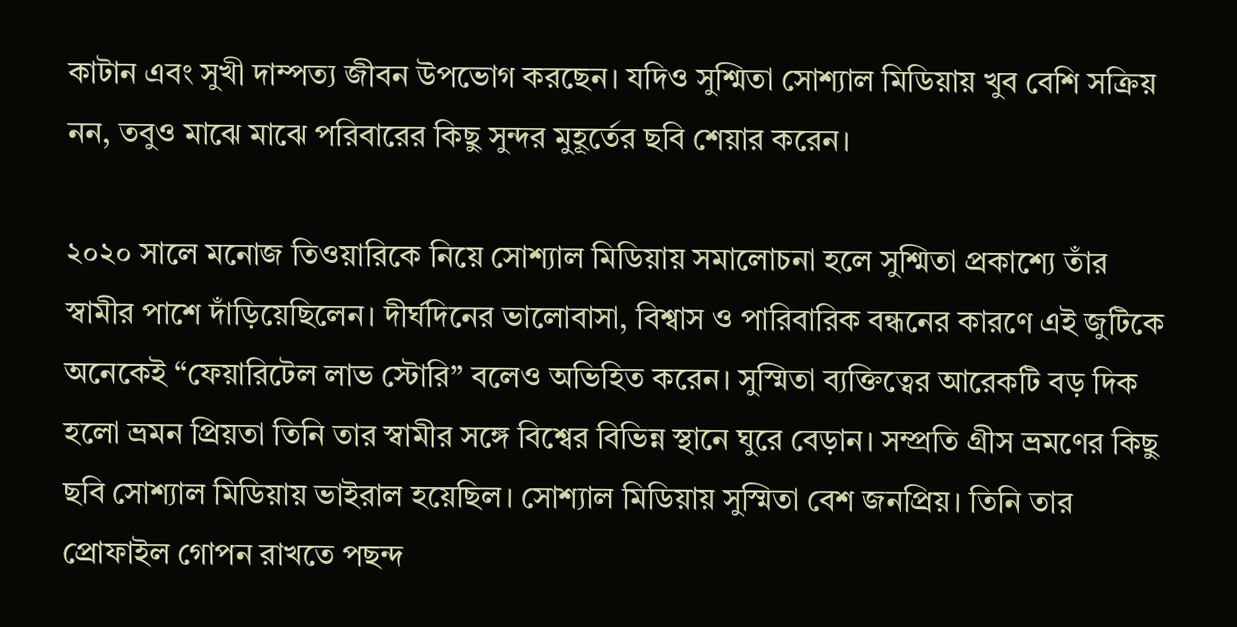কাটান এবং সুখী দাম্পত্য জীবন উপভোগ করছেন। যদিও সুশ্মিতা সোশ্যাল মিডিয়ায় খুব বেশি সক্রিয় নন, তবুও মাঝে মাঝে পরিবারের কিছু সুন্দর মুহূর্তের ছবি শেয়ার করেন।

২০২০ সালে মনোজ তিওয়ারিকে নিয়ে সোশ্যাল মিডিয়ায় সমালোচনা হলে সুশ্মিতা প্রকাশ্যে তাঁর স্বামীর পাশে দাঁড়িয়েছিলেন। দীর্ঘদিনের ভালোবাসা, বিশ্বাস ও পারিবারিক বন্ধনের কারণে এই জুটিকে অনেকেই “ফেয়ারিটেল লাভ স্টোরি” বলেও অভিহিত করেন। সুস্মিতা ব্যক্তিত্বের আরেকটি বড় দিক হলো ভ্রমন প্রিয়তা তিনি তার স্বামীর সঙ্গে বিশ্বের বিভিন্ন স্থানে ঘুরে বেড়ান। সম্প্রতি গ্রীস ভ্রমণের কিছু ছবি সোশ্যাল মিডিয়ায় ভাইরাল হয়েছিল। সোশ্যাল মিডিয়ায় সুস্মিতা বেশ জনপ্রিয়। তিনি তার প্রোফাইল গোপন রাখতে পছন্দ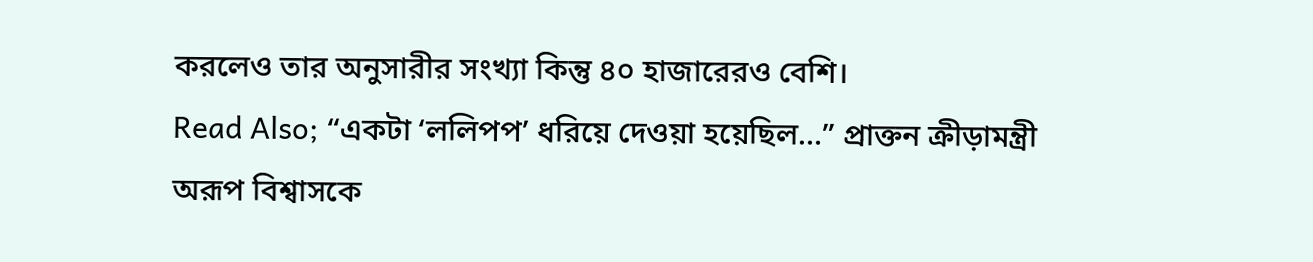করলেও তার অনুসারীর সংখ্যা কিন্তু ৪০ হাজারেরও বেশি।
Read Also; “একটা ‘ললিপপ’ ধরিয়ে দেওয়া হয়েছিল…” প্রাক্তন ক্রীড়ামন্ত্রী অরূপ বিশ্বাসকে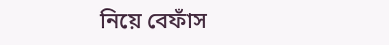নিয়ে বেফাঁস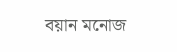বয়ান মনোজ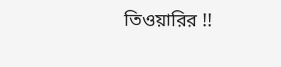তিওয়ারির !!